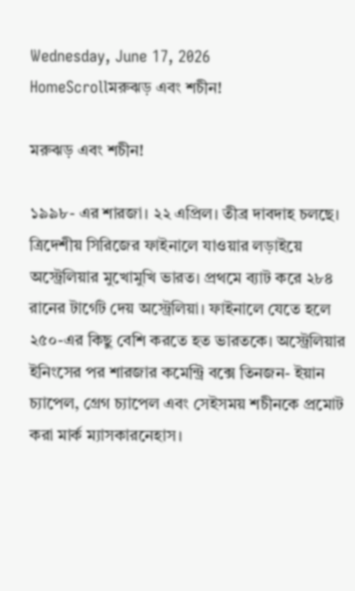Wednesday, June 17, 2026
HomeScrollমরুঝড় এবং শচীন!

মরুঝড় এবং শচীন!

১৯৯৮- এর শারজা। ২২ এপ্রিল। তীব্র দাবদাহ চলছে। ত্রিদেশীয় সিরিজের ফাইনালে যাওয়ার লড়াইয়ে অস্ট্রেলিয়ার মুখোমুখি ভারত। প্রথমে ব্যাট করে ২৮৪ রানের টার্গেট দেয় অস্ট্রেলিয়া। ফাইনালে যেতে হলে ২৫০-এর কিছু বেশি করতে হত ভারতকে। অস্ট্রেলিয়ার ইনিংসের পর শারজার কমেন্ট্রি বক্সে তিনজন- ইয়ান চ্যাপেল, গ্রেগ চ্যাপেল এবং সেইসময় শচীনকে প্রমোট করা মার্ক ম্যাসকারনেহাস।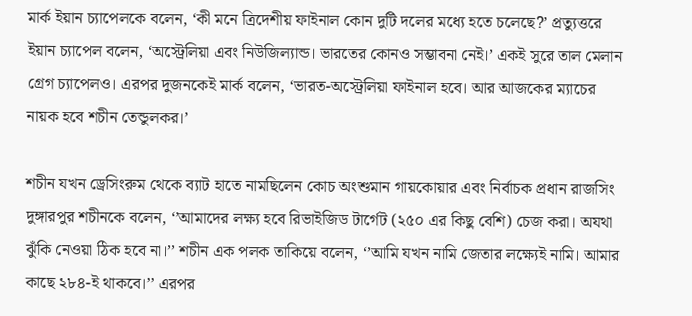মার্ক ইয়ান চ্যাপেলকে বলেন, ‘কী মনে ত্রিদেশীয় ফাইনাল কোন দুটি দলের মধ্যে হতে চলেছে?’ প্রত্যুত্তরে ইয়ান চ্যাপেল বলেন, ‘অস্ট্রেলিয়া এবং নিউজিল্যান্ড। ভারতের কোনও সম্ভাবনা নেই।’ একই সুরে তাল মেলান গ্রেগ চ্যাপেলও। এরপর দুজনকেই মার্ক বলেন, ‘ভারত-অস্ট্রেলিয়া ফাইনাল হবে। আর আজকের ম্যাচের নায়ক হবে শচীন তেন্ডুলকর।’

শচীন যখন ড্রেসিংরুম থেকে ব্যাট হাতে নামছিলেন কোচ অংশুমান গায়কোয়ার এবং নির্বাচক প্রধান রাজসিং দুঙ্গারপুর শচীনকে বলেন, ‘’আমাদের লক্ষ্য হবে রিভাইজিড টার্গেট (২৫০ এর কিছু বেশি) চেজ করা। অযথা ঝুঁকি নেওয়া ঠিক হবে না।’’ শচীন এক পলক তাকিয়ে বলেন, ‘’আমি যখন নামি জেতার লক্ষ্যেই নামি। আমার কাছে ২৮৪-ই থাকবে।’’ এরপর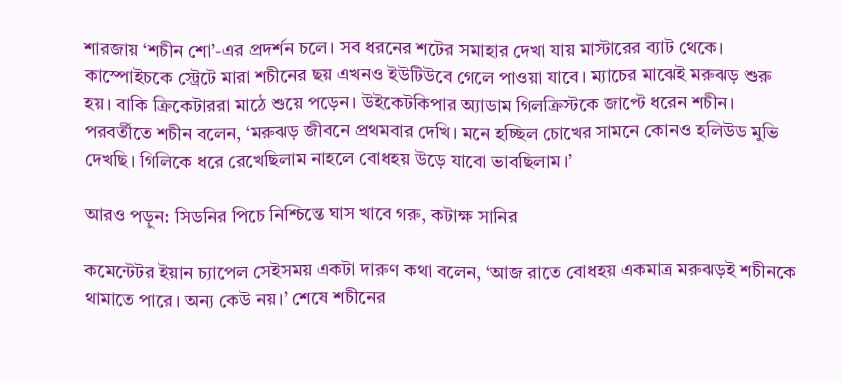শারজায় ‘শচীন শো’-এর প্রদর্শন চলে। সব ধরনের শটের সমাহার দেখা যায় মাস্টারের ব্যাট থেকে। কাস্পোইচকে স্ট্রেটে মারা শচীনের ছয় এখনও ইউটিউবে গেলে পাওয়া যাবে। ম্যাচের মাঝেই মরুঝড় শুরু হয়। বাকি ক্রিকেটাররা মাঠে শুয়ে পড়েন। উইকেটকিপার অ্যাডাম গিলক্রিস্টকে জাপ্টে ধরেন শচীন। পরবর্তীতে শচীন বলেন, ‘মরুঝড় জীবনে প্রথমবার দেখি। মনে হচ্ছিল চোখের সামনে কোনও হলিউড মুভি দেখছি। গিলিকে ধরে রেখেছিলাম নাহলে বোধহয় উড়ে যাবো ভাবছিলাম।’

আরও পড়ুন: সিডনির পিচে নিশ্চিন্তে ঘাস খাবে গরু, কটাক্ষ সানির

কমেন্টেটর ইয়ান চ্যাপেল সেইসময় একটা দারুণ কথা বলেন, ‘আজ রাতে বোধহয় একমাত্র মরুঝড়ই শচীনকে থামাতে পারে। অন্য কেউ নয়।’ শেষে শচীনের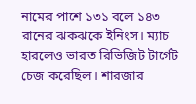নামের পাশে ১৩১ বলে ১৪৩ রানের ঝকঝকে ইনিংস। ম্যাচ হারলেও ভারত রিভিজিট টার্গেট চেজ করেছিল। শারজার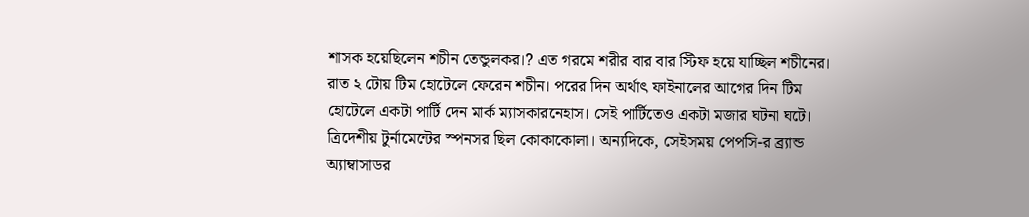শাসক হয়েছিলেন শচীন তেন্ডুলকর।? এত গরমে শরীর বার বার স্টিফ হয়ে যাচ্ছিল শচীনের। রাত ২ টোয় টিম হোটেলে ফেরেন শচীন। পরের দিন অর্থাৎ ফাইনালের আগের দিন টিম হোটেলে একটা পার্টি দেন মার্ক ম্যাসকারনেহাস। সেই পার্টিতেও একটা মজার ঘটনা ঘটে। ত্রিদেশীয় টুর্নামেন্টের স্পনসর ছিল কোকাকোলা। অন্যদিকে, সেইসময় পেপসি-র ব্র‍্যান্ড অ্যাম্বাসাডর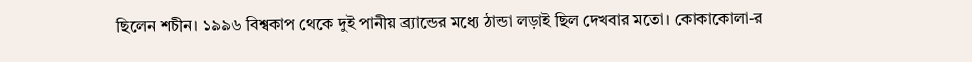ছিলেন শচীন। ১৯৯৬ বিশ্বকাপ থেকে দুই পানীয় ব্র‍্যান্ডের মধ্যে ঠান্ডা লড়াই ছিল দেখবার মতো। কোকাকোলা-র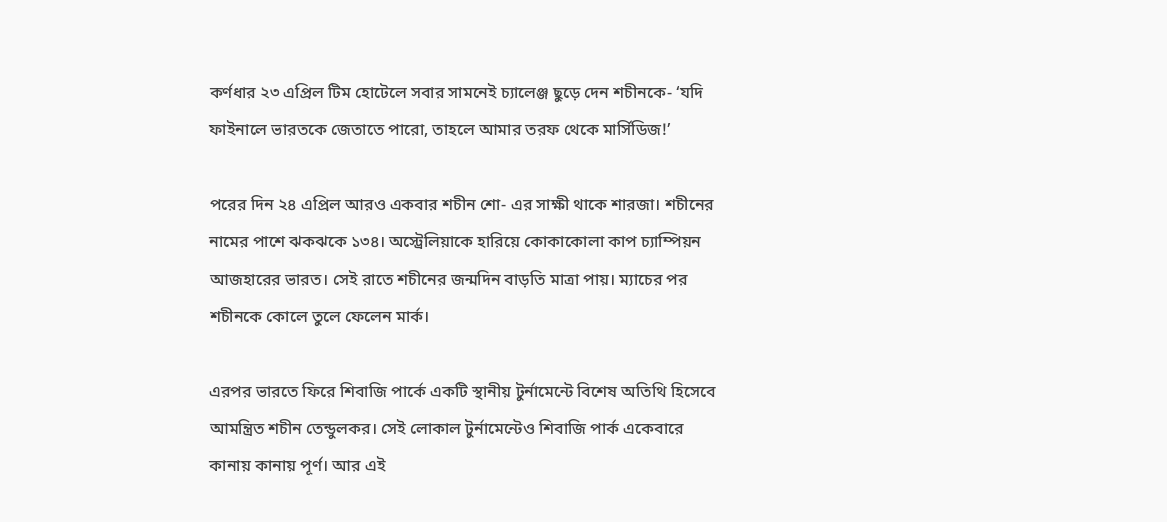কর্ণধার ২৩ এপ্রিল টিম হোটেলে সবার সামনেই চ্যালেঞ্জ ছুড়ে দেন শচীনকে- ‘যদি ফাইনালে ভারতকে জেতাতে পারো, তাহলে আমার তরফ থেকে মার্সিডিজ!’

পরের দিন ২৪ এপ্রিল আরও একবার শচীন শো- এর সাক্ষী থাকে শারজা। শচীনের নামের পাশে ঝকঝকে ১৩৪। অস্ট্রেলিয়াকে হারিয়ে কোকাকোলা কাপ চ্যাম্পিয়ন আজহারের ভারত। সেই রাতে শচীনের জন্মদিন বাড়তি মাত্রা পায়। ম্যাচের পর শচীনকে কোলে তুলে ফেলেন মার্ক।

এরপর ভারতে ফিরে শিবাজি পার্কে একটি স্থানীয় টুর্নামেন্টে বিশেষ অতিথি হিসেবে আমন্ত্রিত শচীন তেন্ডুলকর। সেই লোকাল টুর্নামেন্টেও শিবাজি পার্ক একেবারে কানায় কানায় পূর্ণ। আর এই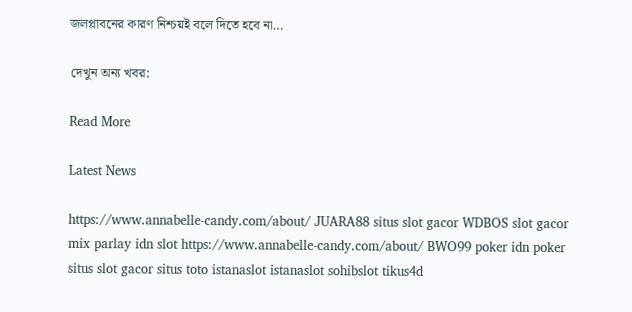জলপ্লাবনের কারণ নিশ্চয়ই বলে দিতে হবে না…

দেখুন অন্য খবর:

Read More

Latest News

https://www.annabelle-candy.com/about/ JUARA88 situs slot gacor WDBOS slot gacor mix parlay idn slot https://www.annabelle-candy.com/about/ BWO99 poker idn poker situs slot gacor situs toto istanaslot istanaslot sohibslot tikus4d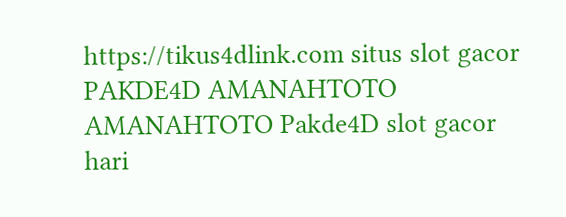https://tikus4dlink.com situs slot gacor PAKDE4D AMANAHTOTO AMANAHTOTO Pakde4D slot gacor hari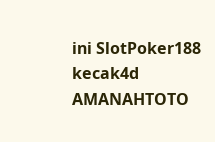ini SlotPoker188 kecak4d AMANAHTOTO